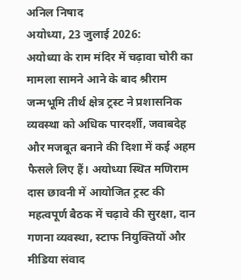अनिल निषाद
अयोध्या, 23 जुलाई 2026:
अयोध्या के राम मंदिर में चढ़ावा चोरी का मामला सामने आने के बाद श्रीराम जन्मभूमि तीर्थ क्षेत्र ट्रस्ट ने प्रशासनिक व्यवस्था को अधिक पारदर्शी, जवाबदेह और मजबूत बनाने की दिशा में कई अहम फैसले लिए हैं। अयोध्या स्थित मणिराम दास छावनी में आयोजित ट्रस्ट की महत्वपूर्ण बैठक में चढ़ावे की सुरक्षा, दान गणना व्यवस्था, स्टाफ नियुक्तियों और मीडिया संवाद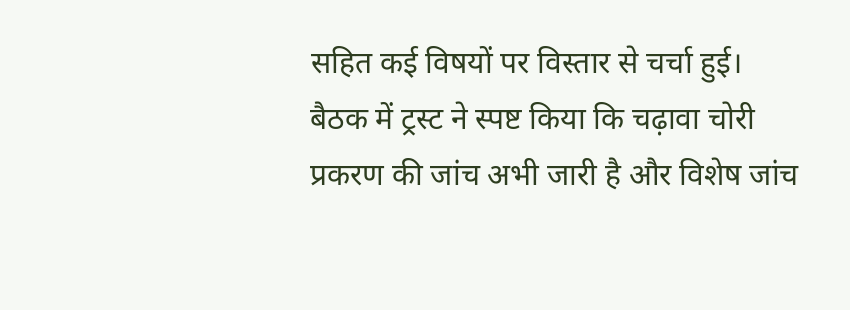सहित कई विषयों पर विस्तार से चर्चा हुई।
बैठक में ट्रस्ट ने स्पष्ट किया कि चढ़ावा चोरी प्रकरण की जांच अभी जारी है और विशेष जांच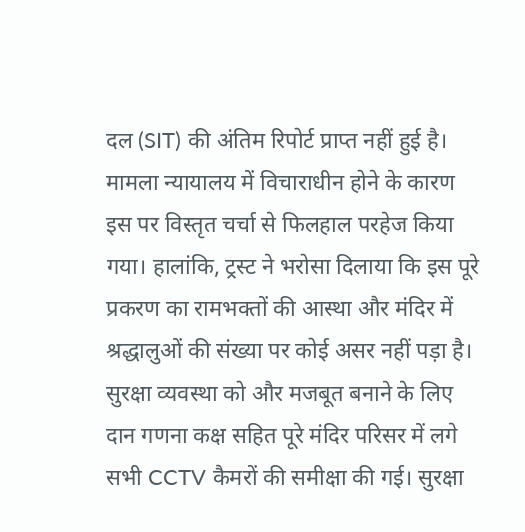दल (SIT) की अंतिम रिपोर्ट प्राप्त नहीं हुई है। मामला न्यायालय में विचाराधीन होने के कारण इस पर विस्तृत चर्चा से फिलहाल परहेज किया गया। हालांकि, ट्रस्ट ने भरोसा दिलाया कि इस पूरे प्रकरण का रामभक्तों की आस्था और मंदिर में श्रद्धालुओं की संख्या पर कोई असर नहीं पड़ा है।
सुरक्षा व्यवस्था को और मजबूत बनाने के लिए दान गणना कक्ष सहित पूरे मंदिर परिसर में लगे सभी CCTV कैमरों की समीक्षा की गई। सुरक्षा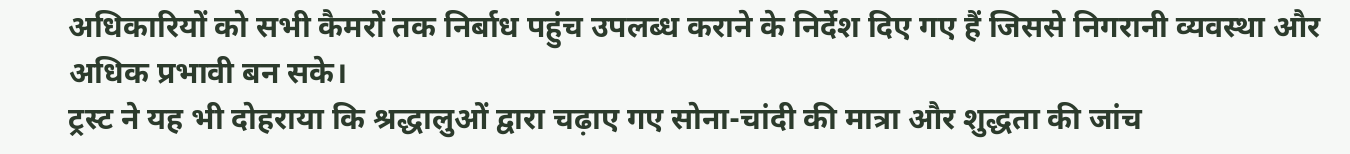अधिकारियों को सभी कैमरों तक निर्बाध पहुंच उपलब्ध कराने के निर्देश दिए गए हैं जिससे निगरानी व्यवस्था और अधिक प्रभावी बन सके।
ट्रस्ट ने यह भी दोहराया कि श्रद्धालुओं द्वारा चढ़ाए गए सोना-चांदी की मात्रा और शुद्धता की जांच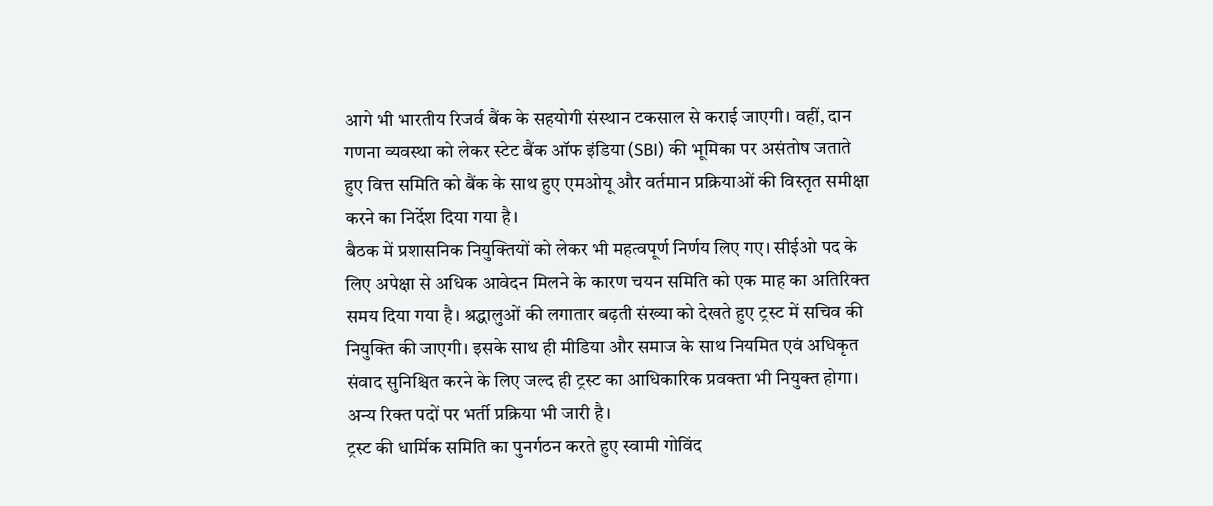आगे भी भारतीय रिजर्व बैंक के सहयोगी संस्थान टकसाल से कराई जाएगी। वहीं, दान गणना व्यवस्था को लेकर स्टेट बैंक ऑफ इंडिया (SBI) की भूमिका पर असंतोष जताते हुए वित्त समिति को बैंक के साथ हुए एमओयू और वर्तमान प्रक्रियाओं की विस्तृत समीक्षा करने का निर्देश दिया गया है।
बैठक में प्रशासनिक नियुक्तियों को लेकर भी महत्वपूर्ण निर्णय लिए गए। सीईओ पद के लिए अपेक्षा से अधिक आवेदन मिलने के कारण चयन समिति को एक माह का अतिरिक्त समय दिया गया है। श्रद्धालुओं की लगातार बढ़ती संख्या को देखते हुए ट्रस्ट में सचिव की नियुक्ति की जाएगी। इसके साथ ही मीडिया और समाज के साथ नियमित एवं अधिकृत संवाद सुनिश्चित करने के लिए जल्द ही ट्रस्ट का आधिकारिक प्रवक्ता भी नियुक्त होगा। अन्य रिक्त पदों पर भर्ती प्रक्रिया भी जारी है।
ट्रस्ट की धार्मिक समिति का पुनर्गठन करते हुए स्वामी गोविंद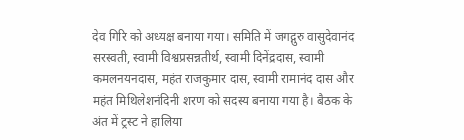देव गिरि को अध्यक्ष बनाया गया। समिति में जगद्गुरु वासुदेवानंद सरस्वती, स्वामी विश्वप्रसन्नतीर्थ, स्वामी दिनेंद्रदास, स्वामी कमलनयनदास, महंत राजकुमार दास, स्वामी रामानंद दास और महंत मिथिलेशनंदिनी शरण को सदस्य बनाया गया है। बैठक के अंत में ट्रस्ट ने हालिया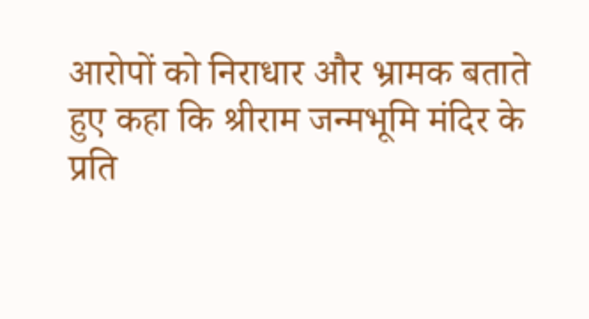आरोपों को निराधार और भ्रामक बताते हुए कहा कि श्रीराम जन्मभूमि मंदिर के प्रति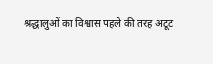श्रद्धालुओं का विश्वास पहले की तरह अटूट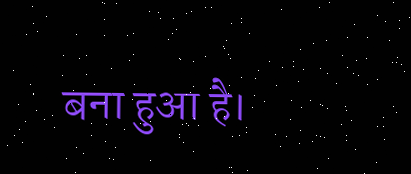बना हुआ है।